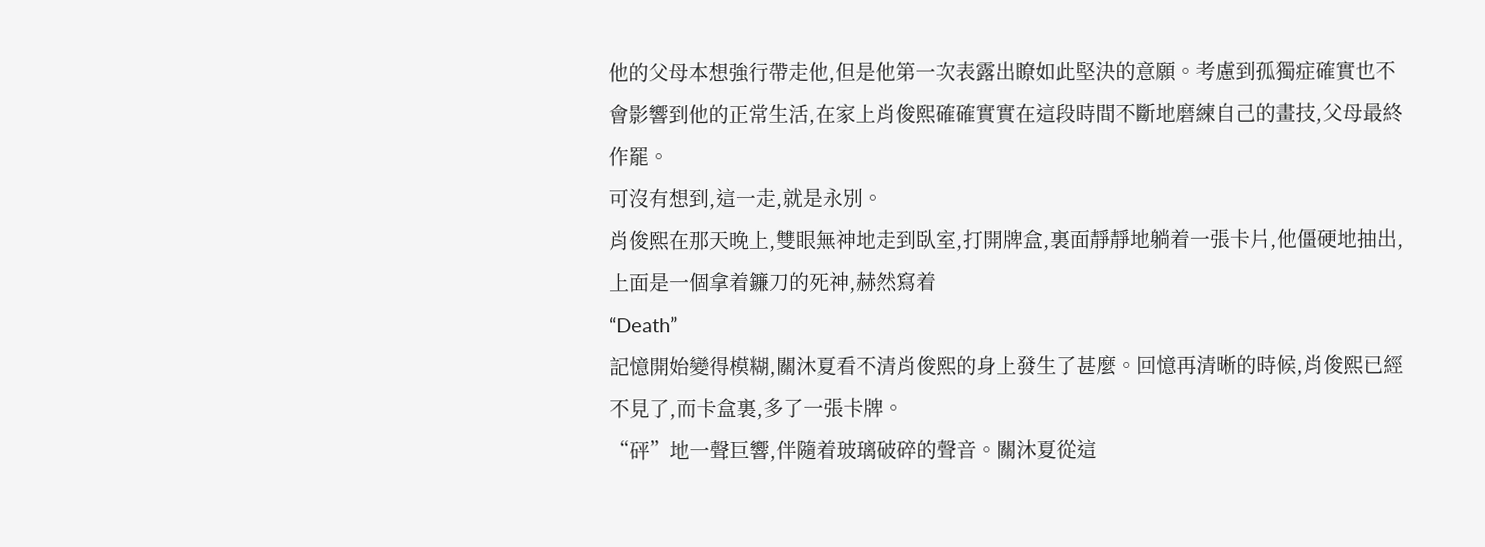他的父母本想強行帶走他,但是他第一次表露出瞭如此堅決的意願。考慮到孤獨症確實也不會影響到他的正常生活,在家上肖俊熙確確實實在這段時間不斷地磨練自己的畫技,父母最終作罷。
可沒有想到,這一走,就是永別。
肖俊熙在那天晚上,雙眼無神地走到臥室,打開牌盒,裏面靜靜地躺着一張卡片,他僵硬地抽出,上面是一個拿着鐮刀的死神,赫然寫着
“Death”
記憶開始變得模糊,關沐夏看不清肖俊熙的身上發生了甚麼。回憶再清晰的時候,肖俊熙已經不見了,而卡盒裏,多了一張卡牌。
“砰”地一聲巨響,伴隨着玻璃破碎的聲音。關沐夏從這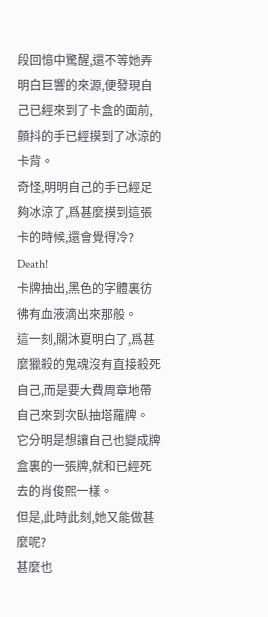段回憶中驚醒,還不等她弄明白巨響的來源,便發現自己已經來到了卡盒的面前,顫抖的手已經摸到了冰涼的卡背。
奇怪,明明自己的手已經足夠冰涼了,爲甚麼摸到這張卡的時候,還會覺得冷?
Death!
卡牌抽出,黑色的字體裏彷彿有血液滴出來那般。
這一刻,關沐夏明白了,爲甚麼獵殺的鬼魂沒有直接殺死自己,而是要大費周章地帶自己來到次臥抽塔羅牌。
它分明是想讓自己也變成牌盒裏的一張牌,就和已經死去的肖俊熙一樣。
但是,此時此刻,她又能做甚麼呢?
甚麼也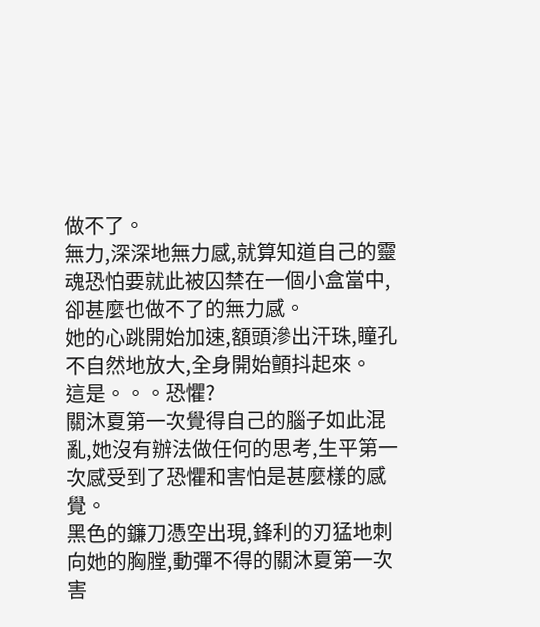做不了。
無力,深深地無力感,就算知道自己的靈魂恐怕要就此被囚禁在一個小盒當中,卻甚麼也做不了的無力感。
她的心跳開始加速,額頭滲出汗珠,瞳孔不自然地放大,全身開始顫抖起來。
這是。。。恐懼?
關沐夏第一次覺得自己的腦子如此混亂,她沒有辦法做任何的思考,生平第一次感受到了恐懼和害怕是甚麼樣的感覺。
黑色的鐮刀憑空出現,鋒利的刃猛地刺向她的胸膛,動彈不得的關沐夏第一次害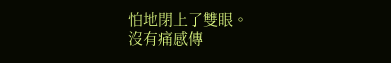怕地閉上了雙眼。
沒有痛感傳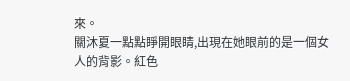來。
關沐夏一點點睜開眼睛,出現在她眼前的是一個女人的背影。紅色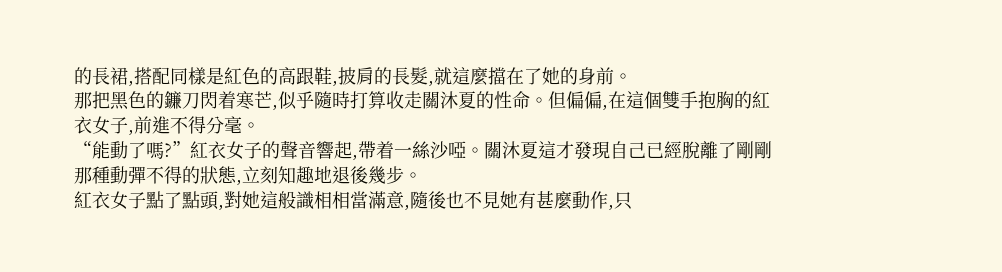的長裙,搭配同樣是紅色的高跟鞋,披肩的長髮,就這麼擋在了她的身前。
那把黑色的鐮刀閃着寒芒,似乎隨時打算收走關沐夏的性命。但偏偏,在這個雙手抱胸的紅衣女子,前進不得分毫。
“能動了嗎?”紅衣女子的聲音響起,帶着一絲沙啞。關沐夏這才發現自己已經脫離了剛剛那種動彈不得的狀態,立刻知趣地退後幾步。
紅衣女子點了點頭,對她這般識相相當滿意,隨後也不見她有甚麼動作,只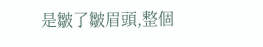是皺了皺眉頭,整個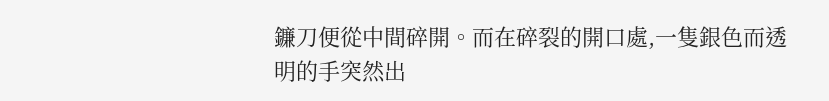鐮刀便從中間碎開。而在碎裂的開口處,一隻銀色而透明的手突然出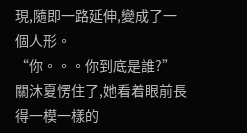現,隨即一路延伸,變成了一個人形。
“你。。。你到底是誰?”關沐夏愣住了,她看着眼前長得一模一樣的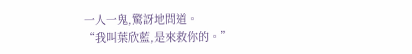一人一鬼,驚訝地問道。
“我叫葉欣藍,是來救你的。”